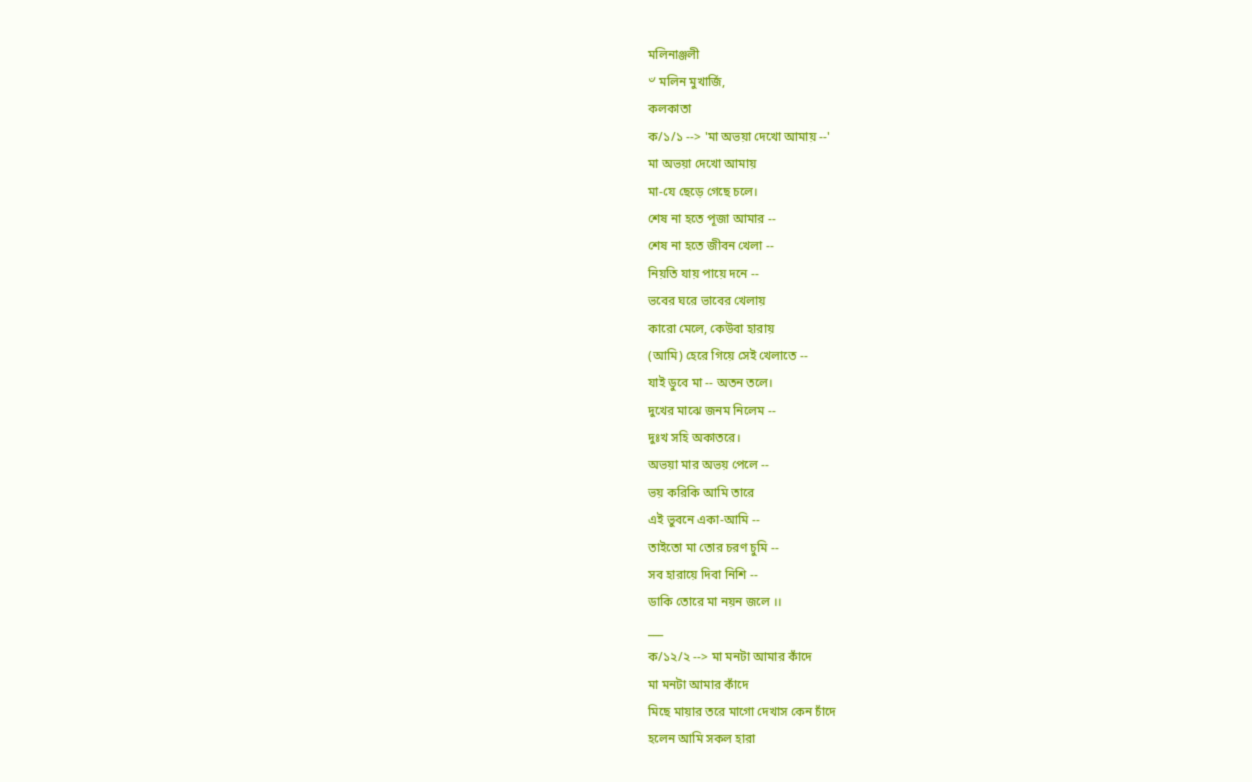মলিনাঞ্জলী
৺ মলিন মুখার্জি,
কলকাতা
ক/১/১ --> 'মা অভয়া দেখো আমায় --'
মা অভয়া দেখো আমায়
মা-যে ছেড়ে গেছে চলে।
শেষ না হতে পূজা আমার --
শেষ না হতে জীবন খেলা --
নিয়তি যায় পায়ে দনে --
ভবের ঘরে ভাবের খেলায়
কারো মেলে, কেউবা হারায়
(আমি) হেরে গিয়ে সেই খেলাতে --
যাই ডুবে মা -- অতন তলে।
দুখের মাঝে জনম নিলেম --
দুঃখ সহি অকাতরে।
অভয়া মার অভয় পেলে --
ভয় করিকি আমি তারে
এই ভুবনে একা-আমি --
তাইতো মা তোর চরণ চুমি --
সব হারায়ে দিবা নিশি --
ডাকি তোরে মা নয়ন জলে ।।
___
ক/১২/২ --> মা মনটা আমার কাঁদে
মা মনটা আমার কাঁদে
মিছে মায়ার তরে মাগো দেখাস কেন চাঁদে
হলেন আমি সকল হারা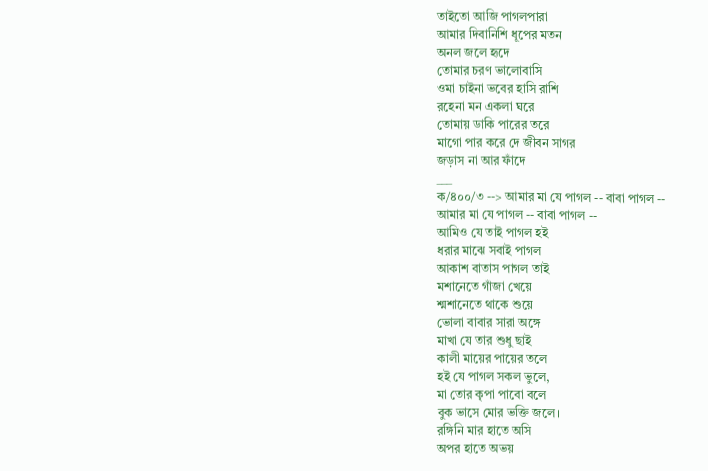তাইতো আজি পাগলপারা
আমার দিবানিশি ধূপের মতন
অনল জলে হৃদে
তোমার চরণ ভালোবাসি
ওমা চাইনা ভবের হাসি রাশি
রহেনা মন একলা ঘরে
তোমায় ডাকি পারের তরে
মাগো পার করে দে জীবন সাগর
জড়াস না আর ফাঁদে
___
ক/৪০০/৩ --> আমার মা যে পাগল -- বাবা পাগল --
আমার মা যে পাগল -- বাবা পাগল --
আমিও যে তাই পাগল হই
ধরার মাঝে সবাই পাগল
আকাশ বাতাস পাগল তাই
মশানেতে গাঁজা খেয়ে
শ্মশানেতে থাকে শুয়ে
ভোলা বাবার সারা অঙ্গে
মাখা যে তার শুধু ছাই
কালী মায়ের পায়ের তলে
হই যে পাগল সকল ভুলে,
মা তোর কৃপা পাবো বলে
বুক ভাসে মোর ভক্তি জলে।
রঙ্গিনি মার হাতে অসি
অপর হাতে অভয়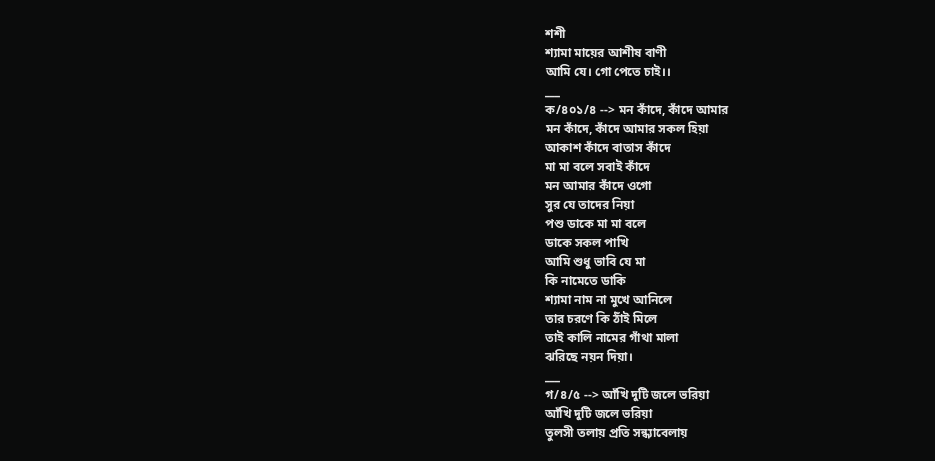শশী
শ্যামা মায়ের আশীষ বাণী
আমি যে। গো পেতে চাই।।
___
ক/৪০১/৪ --> মন কাঁদে, কাঁদে আমার
মন কাঁদে, কাঁদে আমার সকল হিয়া
আকাশ কাঁদে বাতাস কাঁদে
মা মা বলে সবাই কাঁদে
মন আমার কাঁদে ওগো
সুর যে তাদের নিয়া
পশু ডাকে মা মা বলে
ডাকে সকল পাখি
আমি শুধু ভাবি যে মা
কি নামেতে ডাকি
শ্যামা নাম না মুখে আনিলে
তার চরণে কি ঠাঁই মিলে
তাই কালি নামের গাঁথা মালা
ঝরিছে নয়ন দিয়া।
___
গ/৪/৫ --> আঁখি দুটি জলে ভরিয়া
আঁখি দুটি জলে ভরিয়া
তুলসী তলায় প্রতি সন্ধ্যাবেলায়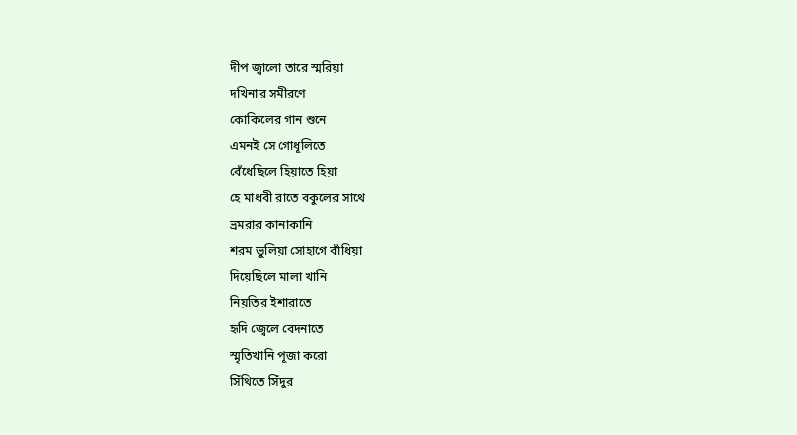দীপ জ্বালো তারে স্মরিয়া
দখিনার সমীরণে
কোকিলের গান শুনে
এমনই সে গোধূলিতে
বেঁধেছিলে হিয়াতে হিয়া
হে মাধবী রাতে বকুলের সাথে
ভ্রমরার কানাকানি
শরম ভুলিয়া সোহাগে বাঁধিয়া
দিয়েছিলে মালা খানি
নিয়তির ইশারাতে
হৃদি জ্বেলে বেদনাতে
স্মৃতিখানি পূজা করো
সিঁথিতে সিঁদুর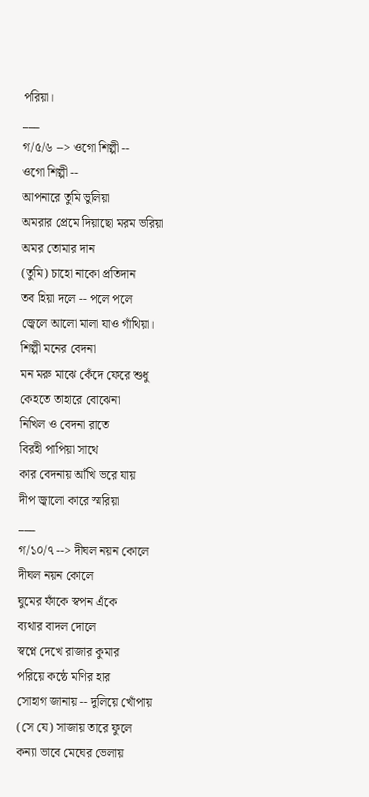পরিয়া।
___
গ/৫/৬ --> ওগো শিল্পী --
ওগো শিল্পী --
আপনারে তুমি ভুলিয়া
অমরার প্রেমে দিয়াছো মরম ভরিয়া
অমর তোমার দান
(তুমি) চাহো নাকো প্রতিদান
তব হিয়া দলে -- পলে পলে
জ্বেলে আলো মালা যাও গাঁথিয়া।
শিল্পী মনের বেদনা
মন মরু মাঝে কেঁদে ফেরে শুধু
কেহতে তাহারে বোঝেনা
নিখিল ও বেদনা রাতে
বিরহী পাপিয়া সাথে
কার বেদনায় আঁখি ভরে যায়
দীপ জ্বালো কারে স্মরিয়া
___
গ/১০/৭ --> দীঘল নয়ন কোলে
দীঘল নয়ন কোলে
ঘুমের ফাঁকে স্বপন এঁকে
ব্যথার বাদল দোলে
স্বপ্নে দেখে রাজার কুমার
পরিয়ে কন্ঠে মণির হার
সোহাগ জানায় -- দুলিয়ে খোঁপায়
(সে যে) সাজায় তারে ফুলে
কন্যা ভাবে মেঘের ভেলায়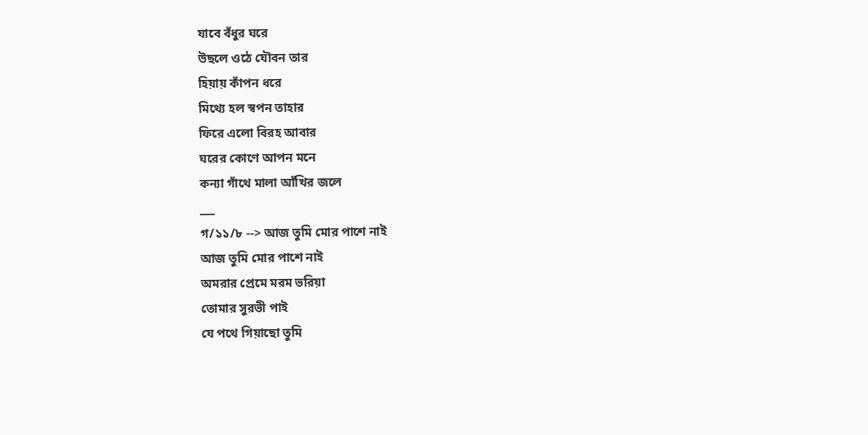যাবে বঁধুর ঘরে
উছলে ওঠে যৌবন তার
হিয়ায় কাঁপন ধরে
মিথ্যে হল স্বপন তাহার
ফিরে এলো বিরহ আবার
ঘরের কোণে আপন মনে
কন্যা গাঁথে মালা আঁখির জলে
___
গ/১১/৮ --> আজ তুমি মোর পাশে নাই
আজ তুমি মোর পাশে নাই
অমরার প্রেমে মরম ভরিয়া
তোমার সুরভী পাই
যে পথে গিয়াছো তুমি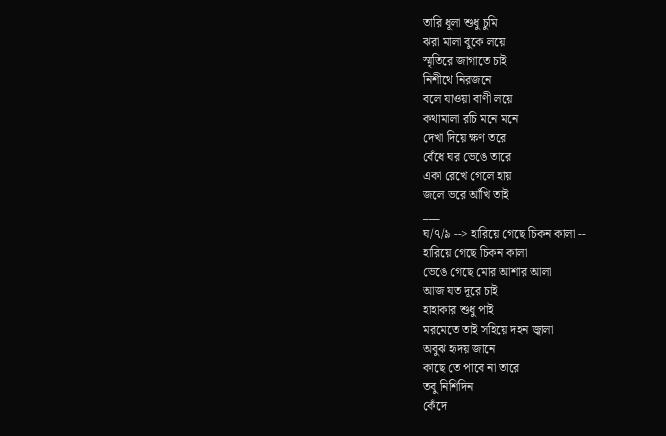তারি ধূলা শুধু চুমি
ঝরা মালা বুকে লয়ে
স্মৃতিরে জাগাতে চাই
নিশীথে নিরজনে
বলে যাওয়া বাণী লয়ে
কথামালা রচি মনে মনে
দেখা দিয়ে ক্ষণ তরে
বেঁধে ঘর ভেঙে তারে
একা রেখে গেলে হায়
জলে ভরে আঁখি তাই
___
ঘ/৭/৯ --> হারিয়ে গেছে চিকন কালা --
হারিয়ে গেছে চিকন কালা
ভেঙে গেছে মোর আশার আলা
আজ যত দূরে চাই
হাহাকার শুধু পাই
মরমেতে তাই সহিয়ে দহন জ্বালা
অবুঝ হৃদয় জানে
কাছে তে পাবে না তারে
তবু নিশিদিন
কেঁদে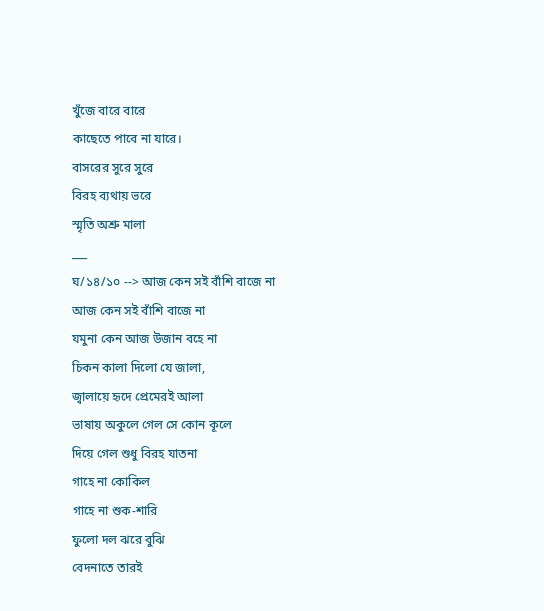খুঁজে বারে বারে
কাছেতে পাবে না যারে।
বাসরের সুরে সুরে
বিরহ ব্যথায় ভরে
স্মৃতি অশ্রু মালা
___
ঘ/১৪/১০ --> আজ কেন সই বাঁশি বাজে না
আজ কেন সই বাঁশি বাজে না
যমুনা কেন আজ উজান বহে না
চিকন কালা দিলো যে জালা,
জ্বালায়ে হৃদে প্রেমেরই আলা
ভাষায় অকুলে গেল সে কোন কূলে
দিয়ে গেল শুধু বিরহ যাতনা
গাহে না কোকিল
গাহে না শুক-শারি
ফুলো দল ঝরে বুঝি
বেদনাতে তারই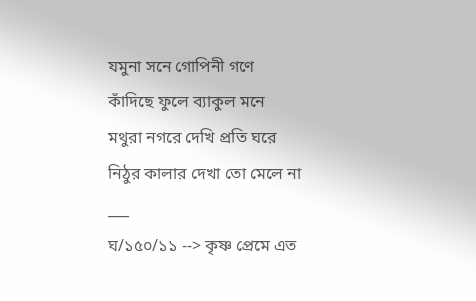যমুনা সনে গোপিনী গণে
কাঁদিছে ফুলে ব্যাকুল মনে
মথুরা নগরে দেখি প্রতি ঘরে
নিঠুর কালার দেখা তো মেলে না
___
ঘ/১৫০/১১ --> কৃষ্ণ প্রেমে এত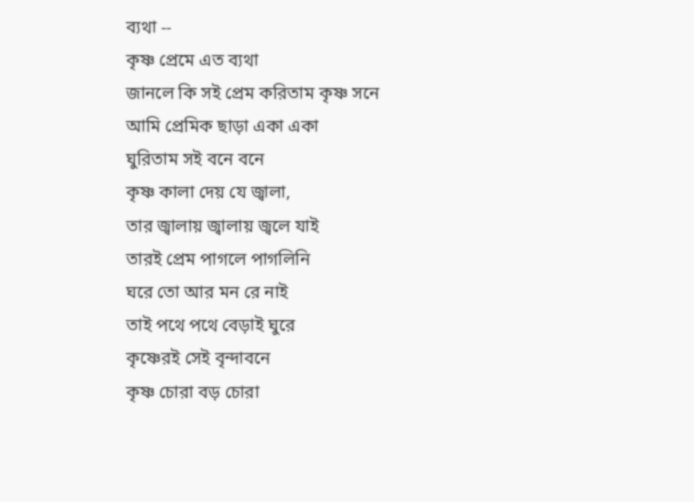ব্যথা --
কৃষ্ণ প্রেমে এত ব্যথা
জানলে কি সই প্রেম করিতাম কৃষ্ণ সনে
আমি প্রেমিক ছাড়া একা একা
ঘুরিতাম সই বনে বনে
কৃষ্ণ কালা দেয় যে জ্বালা,
তার জ্বালায় জ্বালায় জ্বলে যাই
তারই প্রেম পাগলে পাগলিনি
ঘরে তো আর মন রে নাই
তাই পথে পথে বেড়াই ঘুরে
কৃষ্ণেরই সেই বৃন্দাবনে
কৃষ্ণ চোরা বড় চোরা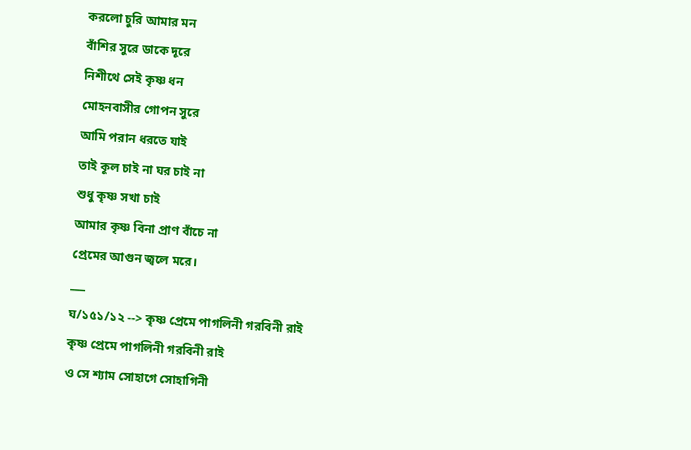করলো চুরি আমার মন
বাঁশির সুরে ডাকে দূরে
নিশীথে সেই কৃষ্ণ ধন
মোহনবাসীর গোপন সুরে
আমি পরান ধরতে যাই
তাই কূল চাই না ঘর চাই না
শুধু কৃষ্ণ সখা চাই
আমার কৃষ্ণ বিনা প্রাণ বাঁচে না
প্রেমের আগুন জ্বলে মরে।
___
ঘ/১৫১/১২ --> কৃষ্ণ প্রেমে পাগলিনী গরবিনী রাই
কৃষ্ণ প্রেমে পাগলিনী গরবিনী রাই
ও সে শ্যাম সোহাগে সোহাগিনী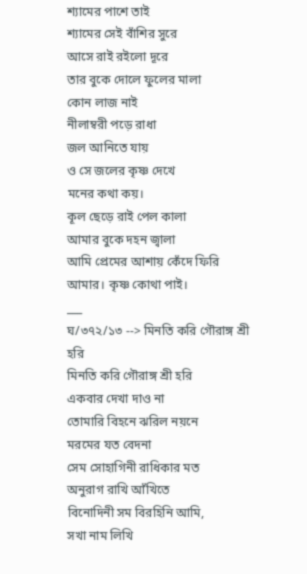শ্যামের পাশে তাই
শ্যামের সেই বাঁশির সুরে
আসে রাই রইলো দূরে
তার বুকে দোলে ফুলের মালা
কোন লাজ নাই
নীলাম্বরী পড়ে রাধা
জল আনিতে যায়
ও সে জলের কৃষ্ণ দেখে
মনের কথা কয়।
কূল ছেড়ে রাই পেল কালা
আমার বুকে দহন জ্বালা
আমি প্রেমের আশায় কেঁদে ফিরি
আমার। কৃষ্ণ কোথা পাই।
___
ঘ/৩৭২/১৩ --> মিনতি করি গৌরাঙ্গ শ্রী হরি
মিনতি করি গৌরাঙ্গ শ্রী হরি
একবার দেখা দাও না
তোমারি বিহনে ঝরিল নয়নে
মরমের যত বেদনা
সেম সোহাগিনী রাধিকার মত
অনুরাগ রাখি আঁখিতে
বিনোদিনী সম বিরহিনি আমি,
সখা নাম লিখি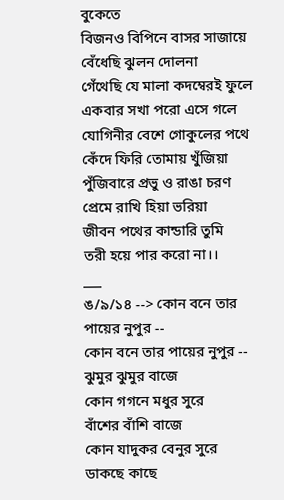বুকেতে
বিজনও বিপিনে বাসর সাজায়ে
বেঁধেছি ঝুলন দোলনা
গেঁথেছি যে মালা কদম্বেরই ফুলে
একবার সখা পরো এসে গলে
যোগিনীর বেশে গোকুলের পথে
কেঁদে ফিরি তোমায় খুঁজিয়া
পুঁজিবারে প্রভু ও রাঙা চরণ
প্রেমে রাখি হিয়া ভরিয়া
জীবন পথের কান্ডারি তুমি
তরী হয়ে পার করো না।।
___
ঙ/৯/১৪ --> কোন বনে তার পায়ের নুপুর --
কোন বনে তার পায়ের নুপুর --
ঝুমুর ঝুমুর বাজে
কোন গগনে মধুর সুরে
বাঁশের বাঁশি বাজে
কোন যাদুকর বেনুর সুরে
ডাকছে কাছে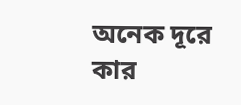অনেক দূরে
কার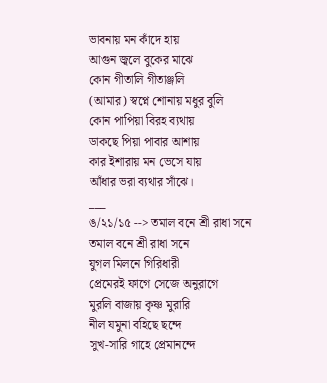ভাবনায় মন কাঁদে হায়
আগুন জ্বলে বুকের মাঝে
কোন গীতালি গীতাঞ্জলি
(আমার) স্বপ্নে শোনায় মধুর বুলি
কোন পাপিয়া বিরহ ব্যথায়
ডাকছে পিয়া পাবার আশায়
কার ইশারায় মন ভেসে যায়
আঁধার ভরা ব্যথার সাঁঝে।
___
ঙ/২১/১৫ --> তমাল বনে শ্রী রাধা সনে
তমাল বনে শ্রী রাধা সনে
যুগল মিলনে গিরিধারী
প্রেমেরই ফাগে সেজে অনুরাগে
মুরলি বাজায় কৃষ্ণ মুরারি
নীল যমুনা বহিছে ছন্দে
সুখ-সারি গাহে প্রেমানন্দে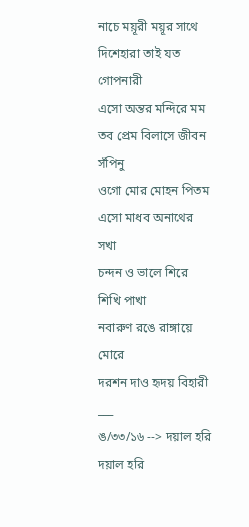নাচে ময়ূরী ময়ূর সাথে
দিশেহারা তাই যত গোপনারী
এসো অন্তর মন্দিরে মম
তব প্রেম বিলাসে জীবন সঁপিনু
ওগো মোর মোহন পিতম
এসো মাধব অনাথের সখা
চন্দন ও ভালে শিরে শিখি পাখা
নবারুণ রঙে রাঙ্গায়ে মোরে
দরশন দাও হৃদয় বিহারী
___
ঙ/৩৩/১৬ --> দয়াল হরি
দয়াল হরি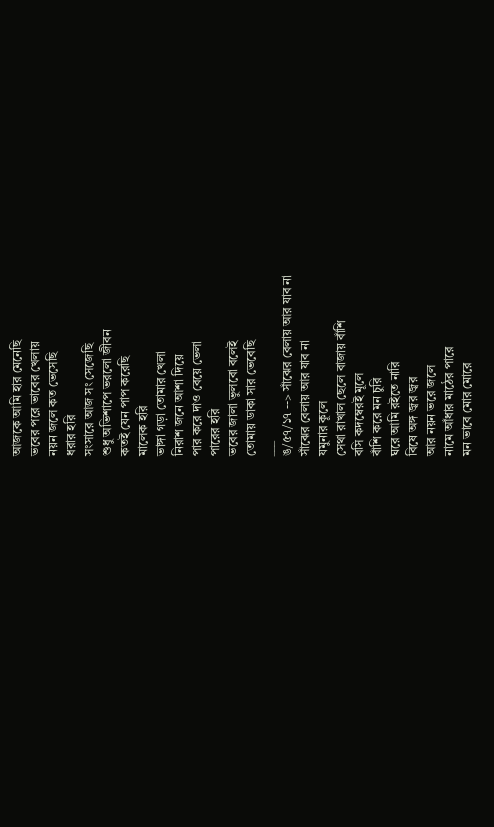আজকে আমি হার মেনেছি
ভবের পরে ভাবের খেলায়
নয়ন জলে কত ভেসেছি
ধরার হরি
সংসারে আজ সং সেজেছি
শুধু অভিশাপে ভরলো জীবন
কতই যেন পাপ করেছি
মালেক হরি
ভাঙ্গা গড়া তোমার খেলা
নিরাশ জনে আশা দিয়ে
পার করে দাও বেয়ে ভেলা
পারের হরি
ভবের জালা ভুলবো বলেই
তোমায় ডাকা সার ভেবেছি
___
ঙ/৫৭/১৭ --> সাঁঝের বেলায় আর যাব না
সাঁঝের বেলায় আর যাব না
যমুনার কূলে
সেথা রাখাল ছেলে বাজায় বাঁশি
বসি কদম্বেরই মূলে
বাঁশি করে মন চুরি
ঘরে আমি রইতে নারি
বিষে অঙ্গ জ্বর জ্বর
আর নয়ন ভরে জলে
নামে আঁধার মাঠের পারে
মন ভাবে মোর মোরে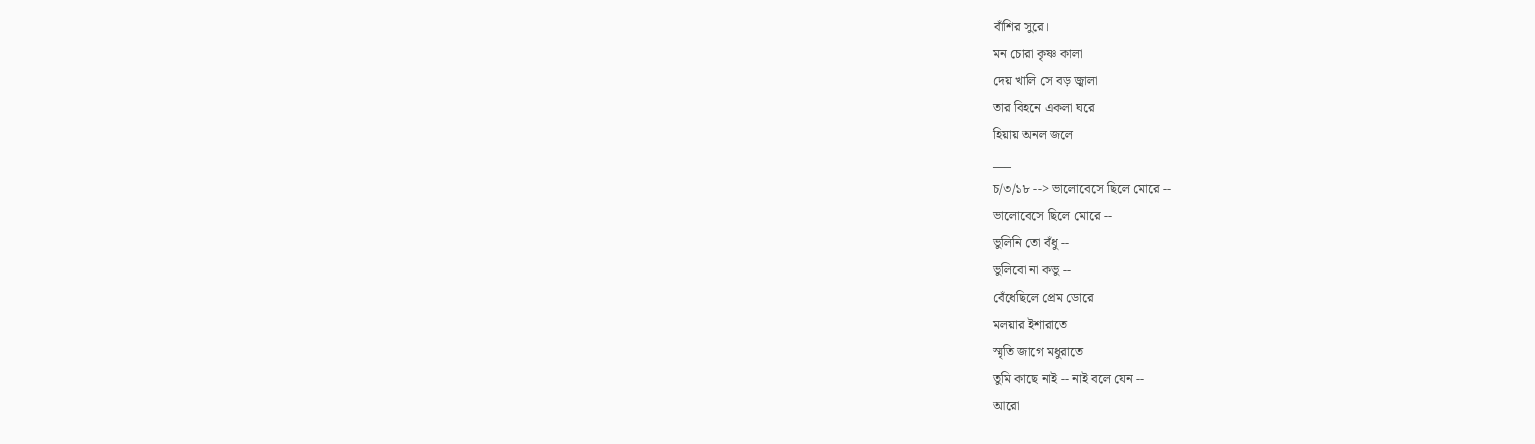বাঁশির সুরে।
মন চোরা কৃষ্ণ কালা
দেয় খালি সে বড় জ্বালা
তার বিহনে একলা ঘরে
হিয়ায় অনল জলে
___
চ/৩/১৮ --> ভালোবেসে ছিলে মোরে --
ভালোবেসে ছিলে মোরে --
ভুলিনি তো বঁধু --
ভুলিবো না কভু --
বেঁধেছিলে প্রেম ডোরে
মলয়ার ইশারাতে
স্মৃতি জাগে মধুরাতে
তুমি কাছে নাই -- নাই বলে যেন --
আরো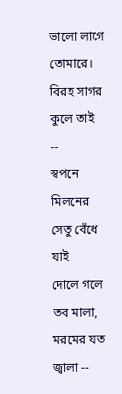ভালো লাগে তোমারে।
বিরহ সাগর কুলে তাই --
স্বপনে মিলনের সেতু বেঁধে যাই
দোলে গলে তব মালা,
মরমের যত জ্বালা --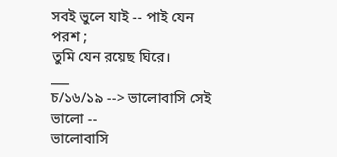সবই ভুলে যাই -- পাই যেন পরশ ;
তুমি যেন রয়েছ ঘিরে।
___
চ/১৬/১৯ --> ভালোবাসি সেই ভালো --
ভালোবাসি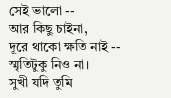সেই ভালো --
আর কিছু চাইনা,
দূরে থাকো ক্ষতি নাই --
স্মৃতিটুকু নিও না।
সুখী যদি তুমি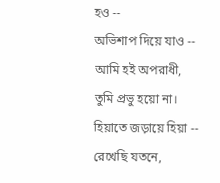হও --
অভিশাপ দিয়ে যাও --
আমি হই অপরাধী,
তুমি প্রভু হয়ো না।
হিয়াতে জড়ায়ে হিয়া --
রেখেছি যতনে,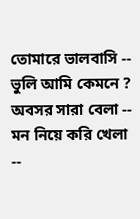তোমারে ভালবাসি --
ভুলি আমি কেমনে ?
অবসর সারা বেলা --
মন নিয়ে করি খেলা --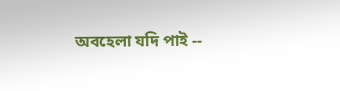অবহেলা যদি পাই --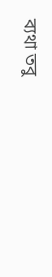ব্যথা তবু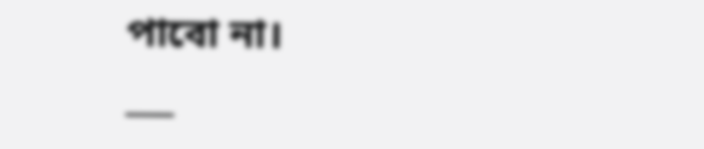পাবো না।
___